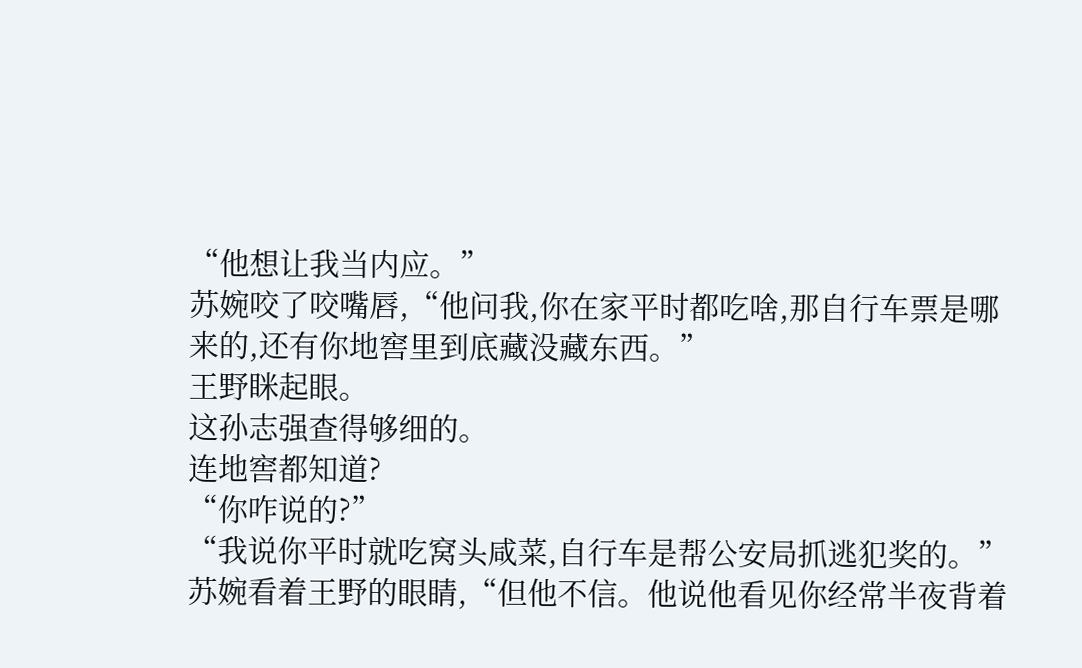“他想让我当内应。”
苏婉咬了咬嘴唇,“他问我,你在家平时都吃啥,那自行车票是哪来的,还有你地窖里到底藏没藏东西。”
王野眯起眼。
这孙志强查得够细的。
连地窖都知道?
“你咋说的?”
“我说你平时就吃窝头咸菜,自行车是帮公安局抓逃犯奖的。”
苏婉看着王野的眼睛,“但他不信。他说他看见你经常半夜背着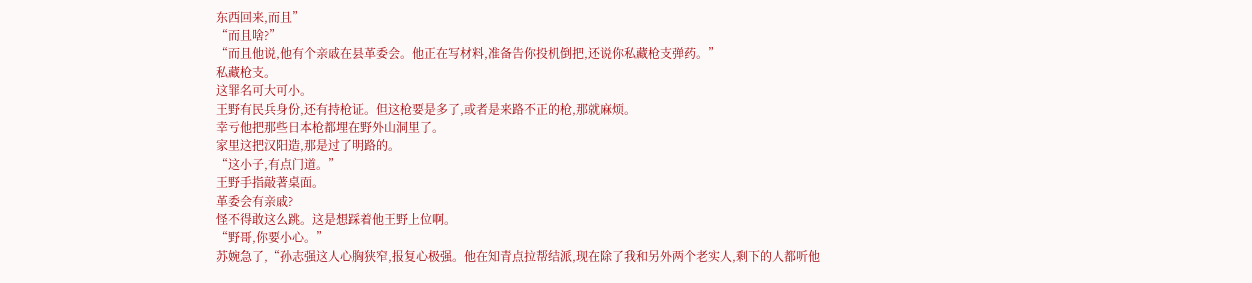东西回来,而且”
“而且啥?”
“而且他说,他有个亲戚在县革委会。他正在写材料,准备告你投机倒把,还说你私藏枪支弹药。”
私藏枪支。
这罪名可大可小。
王野有民兵身份,还有持枪证。但这枪要是多了,或者是来路不正的枪,那就麻烦。
幸亏他把那些日本枪都埋在野外山洞里了。
家里这把汉阳造,那是过了明路的。
“这小子,有点门道。”
王野手指敲著桌面。
革委会有亲戚?
怪不得敢这么跳。这是想踩着他王野上位啊。
“野哥,你要小心。”
苏婉急了,“孙志强这人心胸狭窄,报复心极强。他在知青点拉帮结派,现在除了我和另外两个老实人,剩下的人都听他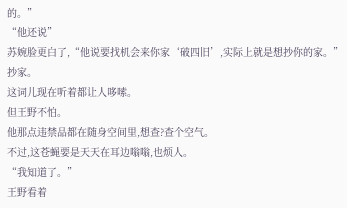的。”
“他还说”
苏婉脸更白了,“他说要找机会来你家‘破四旧’,实际上就是想抄你的家。”
抄家。
这词儿现在听着都让人哆嗦。
但王野不怕。
他那点违禁品都在随身空间里,想查?查个空气。
不过,这苍蝇要是天天在耳边嗡嗡,也烦人。
“我知道了。”
王野看着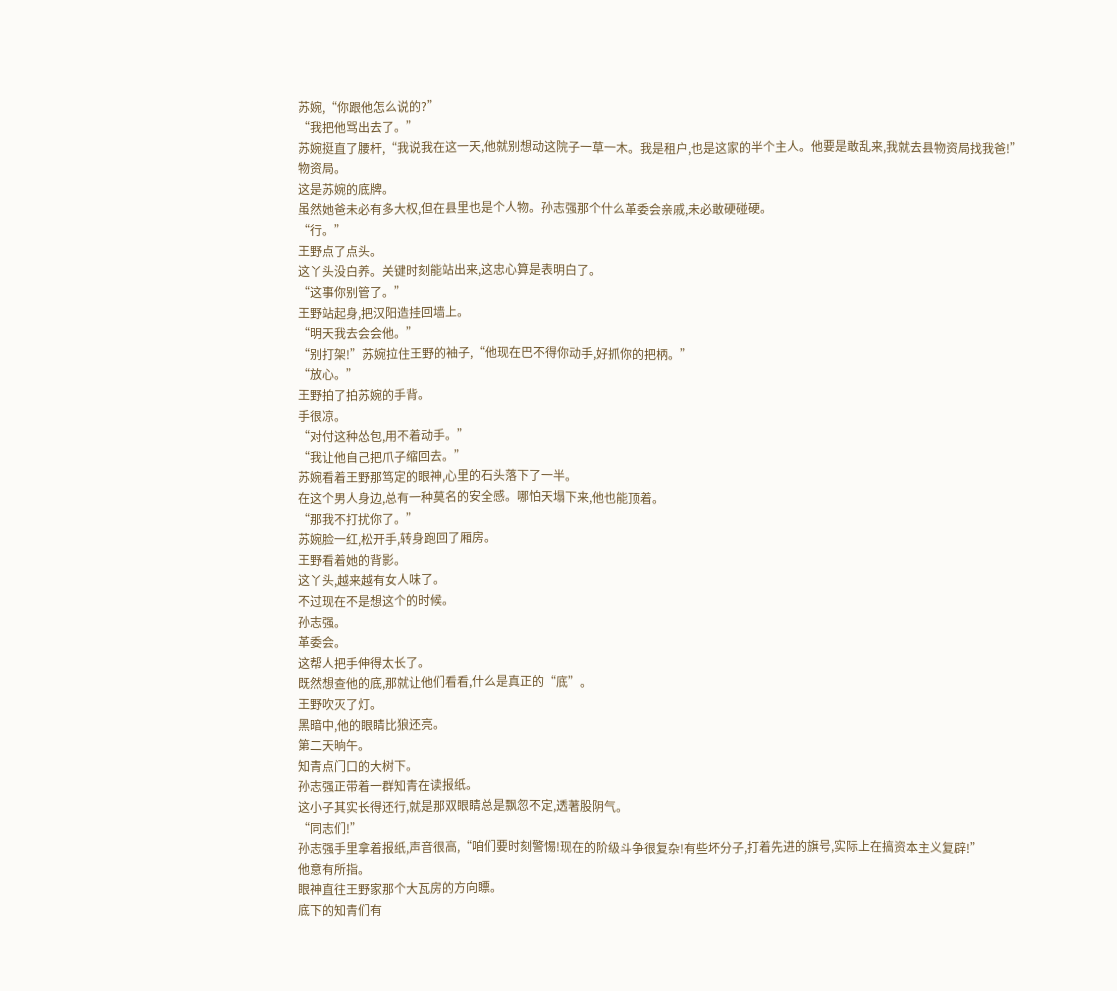苏婉,“你跟他怎么说的?”
“我把他骂出去了。”
苏婉挺直了腰杆,“我说我在这一天,他就别想动这院子一草一木。我是租户,也是这家的半个主人。他要是敢乱来,我就去县物资局找我爸!”
物资局。
这是苏婉的底牌。
虽然她爸未必有多大权,但在县里也是个人物。孙志强那个什么革委会亲戚,未必敢硬碰硬。
“行。”
王野点了点头。
这丫头没白养。关键时刻能站出来,这忠心算是表明白了。
“这事你别管了。”
王野站起身,把汉阳造挂回墙上。
“明天我去会会他。”
“别打架!”苏婉拉住王野的袖子,“他现在巴不得你动手,好抓你的把柄。”
“放心。”
王野拍了拍苏婉的手背。
手很凉。
“对付这种怂包,用不着动手。”
“我让他自己把爪子缩回去。”
苏婉看着王野那笃定的眼神,心里的石头落下了一半。
在这个男人身边,总有一种莫名的安全感。哪怕天塌下来,他也能顶着。
“那我不打扰你了。”
苏婉脸一红,松开手,转身跑回了厢房。
王野看着她的背影。
这丫头,越来越有女人味了。
不过现在不是想这个的时候。
孙志强。
革委会。
这帮人把手伸得太长了。
既然想查他的底,那就让他们看看,什么是真正的“底”。
王野吹灭了灯。
黑暗中,他的眼睛比狼还亮。
第二天晌午。
知青点门口的大树下。
孙志强正带着一群知青在读报纸。
这小子其实长得还行,就是那双眼睛总是飘忽不定,透著股阴气。
“同志们!”
孙志强手里拿着报纸,声音很高,“咱们要时刻警惕!现在的阶级斗争很复杂!有些坏分子,打着先进的旗号,实际上在搞资本主义复辟!”
他意有所指。
眼神直往王野家那个大瓦房的方向瞟。
底下的知青们有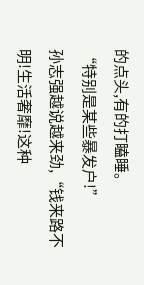的点头,有的打瞌睡。
“特别是某些暴发户!”
孙志强越说越来劲,“钱来路不明!生活奢靡!这种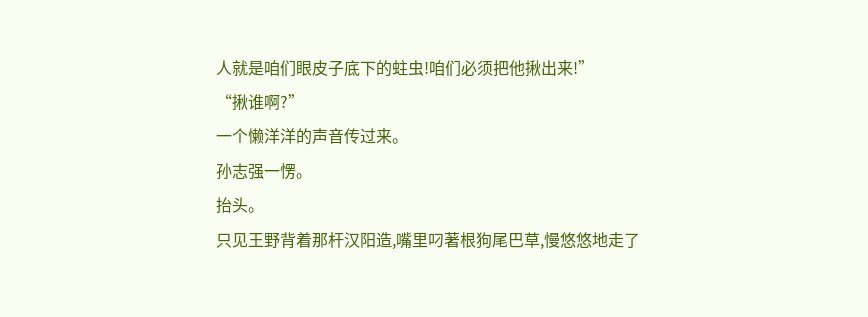人就是咱们眼皮子底下的蛀虫!咱们必须把他揪出来!”
“揪谁啊?”
一个懒洋洋的声音传过来。
孙志强一愣。
抬头。
只见王野背着那杆汉阳造,嘴里叼著根狗尾巴草,慢悠悠地走了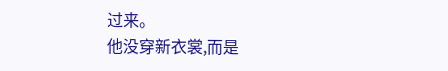过来。
他没穿新衣裳,而是